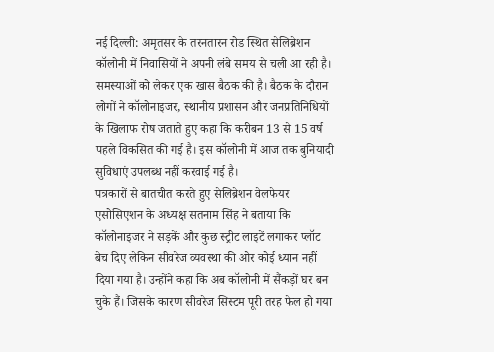नई दिल्ली: अमृतसर के तरनतारन रोड स्थित सेलिब्रेशन कॉलोनी में निवासियों ने अपनी लंबे समय से चली आ रही है। समस्याओं को लेकर एक खास बैठक की है। बैठक के दौरान लोगों ने कॉलोनाइजर, स्थानीय प्रशासन और जनप्रतिनिधियों के खिलाफ रोष जताते हुए कहा कि करीबन 13 से 15 वर्ष पहले विकसित की गई है। इस कॉलोनी में आज तक बुनियादी सुविधाएं उपलब्ध नहीं करवाई गई है।
पत्रकारों से बातचीत करते हुए सेलिब्रेशन वेलफेयर एसोसिएशन के अध्यक्ष सतनाम सिंह ने बताया कि कॉलोनाइजर ने सड़कें और कुछ स्ट्रीट लाइटें लगाकर प्लॉट बेच दिए लेकिन सीवरेज व्यवस्था की ओर कोई ध्यान नहीं दिया गया है। उन्होंने कहा कि अब कॉलोनी में सैंकड़ों घर बन चुके हैं। जिसके कारण सीवरेज सिस्टम पूरी तरह फेल हो गया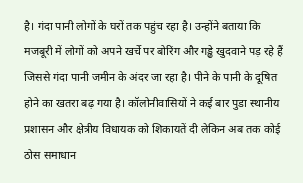है। गंदा पानी लोगों के घरों तक पहुंच रहा है। उन्होंने बताया कि मजबूरी में लोगों को अपने खर्चे पर बोरिंग और गड्ढे खुदवाने पड़ रहे हैं जिससे गंदा पानी जमीन के अंदर जा रहा है। पीने के पानी के दूषित होने का खतरा बढ़ गया है। कॉलोनीवासियों ने कई बार पुडा स्थानीय प्रशासन और क्षेत्रीय विधायक को शिकायतें दी लेकिन अब तक कोई ठोस समाधान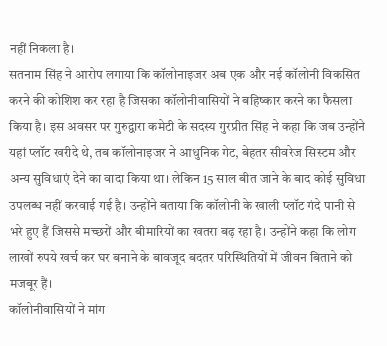नहीं निकला है।
सतनाम सिंह ने आरोप लगाया कि कॉलोनाइजर अब एक और नई कॉलोनी विकसित करने की कोशिश कर रहा है जिसका कॉलोनीवासियों ने बहिष्कार करने का फैसला किया है। इस अवसर पर गुरुद्वारा कमेटी के सदस्य गुरप्रीत सिंह ने कहा कि जब उन्होंने यहां प्लॉट खरीदे थे, तब कॉलोनाइजर ने आधुनिक गेट, बेहतर सीवरेज सिस्टम और अन्य सुविधाएं देने का वादा किया था। लेकिन 15 साल बीत जाने के बाद कोई सुविधा उपलब्ध नहीं करवाई गई है। उन्होंने बताया कि कॉलोनी के खाली प्लॉट गंदे पानी से भरे हुए हैं जिससे मच्छरों और बीमारियों का खतरा बढ़ रहा है। उन्होंने कहा कि लोग लाखों रुपये खर्च कर घर बनाने के बावजूद बदतर परिस्थितियों में जीवन बिताने को मजबूर हैं।
कॉलोनीवासियों ने मांग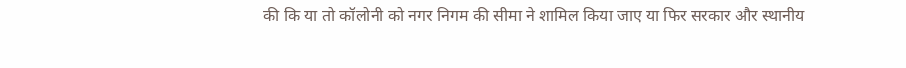की कि या तो कॉलोनी को नगर निगम की सीमा ने शामिल किया जाए या फिर सरकार और स्थानीय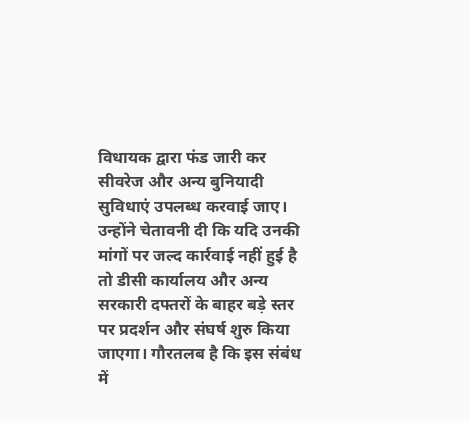विधायक द्वारा फंड जारी कर सीवरेज और अन्य बुनियादी सुविधाएं उपलब्ध करवाई जाए। उन्होंने चेतावनी दी कि यदि उनकी मांगों पर जल्द कार्रवाई नहीं हुई है तो डीसी कार्यालय और अन्य सरकारी दफ्तरों के बाहर बड़े स्तर पर प्रदर्शन और संघर्ष शुरु किया जाएगा। गौरतलब है कि इस संबंध में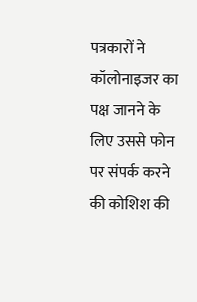पत्रकारों ने कॉलोनाइजर का पक्ष जानने के लिए उससे फोन पर संपर्क करने की कोशिश की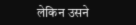लेकिन उसने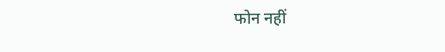फोन नहीं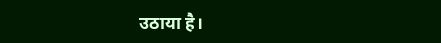उठाया है।